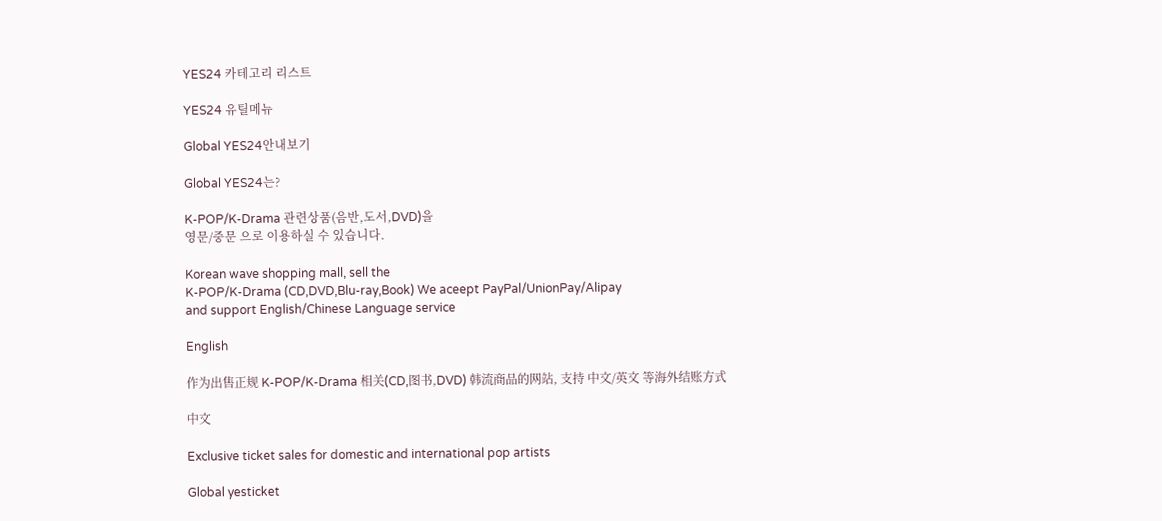YES24 카테고리 리스트

YES24 유틸메뉴

Global YES24안내보기

Global YES24는?

K-POP/K-Drama 관련상품(음반,도서,DVD)을
영문/중문 으로 이용하실 수 있습니다.

Korean wave shopping mall, sell the
K-POP/K-Drama (CD,DVD,Blu-ray,Book) We aceept PayPal/UnionPay/Alipay
and support English/Chinese Language service

English

作为出售正规 K-POP/K-Drama 相关(CD,图书,DVD) 韩流商品的网站, 支持 中文/英文 等海外结账方式

中文

Exclusive ticket sales for domestic and international pop artists

Global yesticket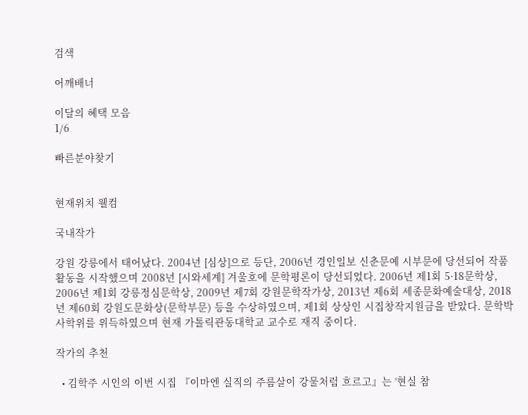검색

어깨배너

이달의 혜택 모음
1/6

빠른분야찾기


현재위치 웰컴

국내작가

강원 강릉에서 태어났다. 2004년 [심상]으로 등단, 2006년 경인일보 신춘문예 시부문에 당선되어 작품 활동을 시작했으며 2008년 [시와세계] 겨울호에 문학평론이 당선되었다. 2006년 제1회 5·18문학상, 2006년 제1회 강릉정심문학상, 2009년 제7회 강원문학작가상, 2013년 제6회 세종문화예술대상, 2018년 제60회 강원도문화상(문학부문) 등을 수상하였으며, 제1회 상상인 시집창작지원금을 받았다. 문학박사학위를 위득하였으며 현재 가톨릭관동대학교 교수로 재직 중이다.

작가의 추천

  • 김학주 시인의 이번 시집 『이마엔 실직의 주름살이 강물처럼 흐르고』는 ‘현실 참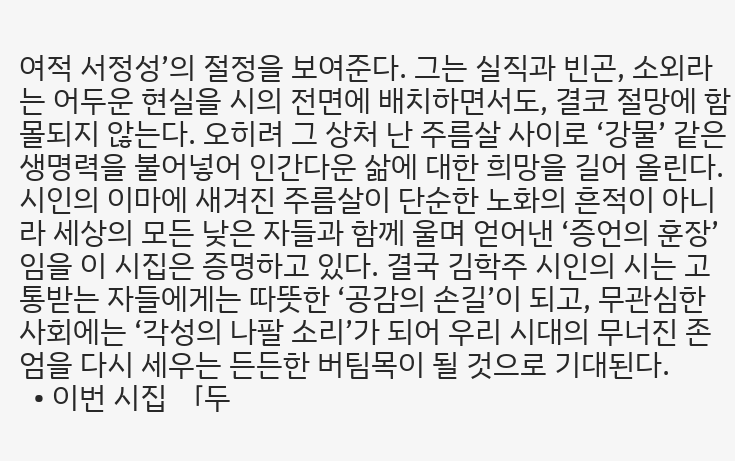여적 서정성’의 절정을 보여준다. 그는 실직과 빈곤, 소외라는 어두운 현실을 시의 전면에 배치하면서도, 결코 절망에 함몰되지 않는다. 오히려 그 상처 난 주름살 사이로 ‘강물’ 같은 생명력을 불어넣어 인간다운 삶에 대한 희망을 길어 올린다. 시인의 이마에 새겨진 주름살이 단순한 노화의 흔적이 아니라 세상의 모든 낮은 자들과 함께 울며 얻어낸 ‘증언의 훈장’임을 이 시집은 증명하고 있다. 결국 김학주 시인의 시는 고통받는 자들에게는 따뜻한 ‘공감의 손길’이 되고, 무관심한 사회에는 ‘각성의 나팔 소리’가 되어 우리 시대의 무너진 존엄을 다시 세우는 든든한 버팀목이 될 것으로 기대된다.
  • 이번 시집 「두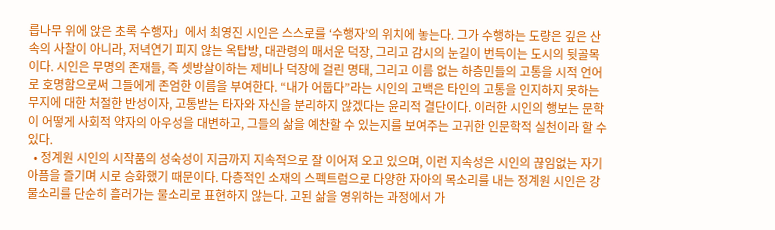릅나무 위에 앉은 초록 수행자」에서 최영진 시인은 스스로를 ‘수행자’의 위치에 놓는다. 그가 수행하는 도량은 깊은 산속의 사찰이 아니라, 저녁연기 피지 않는 옥탑방, 대관령의 매서운 덕장, 그리고 감시의 눈길이 번득이는 도시의 뒷골목이다. 시인은 무명의 존재들, 즉 셋방살이하는 제비나 덕장에 걸린 명태, 그리고 이름 없는 하층민들의 고통을 시적 언어로 호명함으로써 그들에게 존엄한 이름을 부여한다. “내가 어둡다”라는 시인의 고백은 타인의 고통을 인지하지 못하는 무지에 대한 처절한 반성이자, 고통받는 타자와 자신을 분리하지 않겠다는 윤리적 결단이다. 이러한 시인의 행보는 문학이 어떻게 사회적 약자의 아우성을 대변하고, 그들의 삶을 예찬할 수 있는지를 보여주는 고귀한 인문학적 실천이라 할 수 있다.
  • 정계원 시인의 시작품의 성숙성이 지금까지 지속적으로 잘 이어져 오고 있으며, 이런 지속성은 시인의 끊임없는 자기 아픔을 즐기며 시로 승화했기 때문이다. 다층적인 소재의 스펙트럼으로 다양한 자아의 목소리를 내는 정계원 시인은 강물소리를 단순히 흘러가는 물소리로 표현하지 않는다. 고된 삶을 영위하는 과정에서 가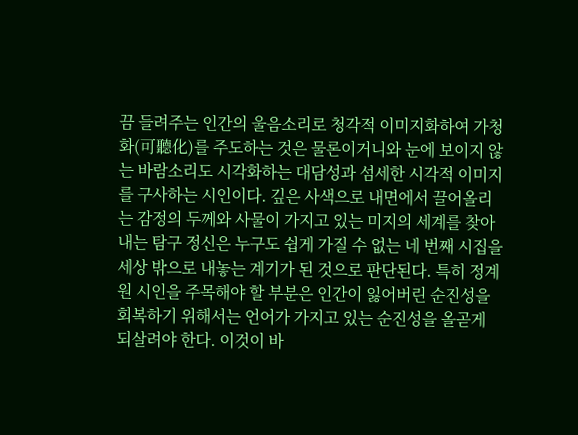끔 들려주는 인간의 울음소리로 청각적 이미지화하여 가청화(可聽化)를 주도하는 것은 물론이거니와 눈에 보이지 않는 바람소리도 시각화하는 대담성과 섬세한 시각적 이미지를 구사하는 시인이다. 깊은 사색으로 내면에서 끌어올리는 감정의 두께와 사물이 가지고 있는 미지의 세계를 찾아내는 탐구 정신은 누구도 쉽게 가질 수 없는 네 번째 시집을 세상 밖으로 내놓는 계기가 된 것으로 판단된다. 특히 정계원 시인을 주목해야 할 부분은 인간이 잃어버린 순진성을 회복하기 위해서는 언어가 가지고 있는 순진성을 올곧게 되살려야 한다. 이것이 바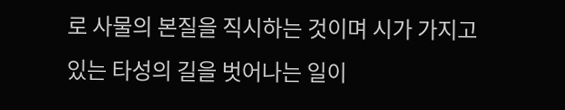로 사물의 본질을 직시하는 것이며 시가 가지고 있는 타성의 길을 벗어나는 일이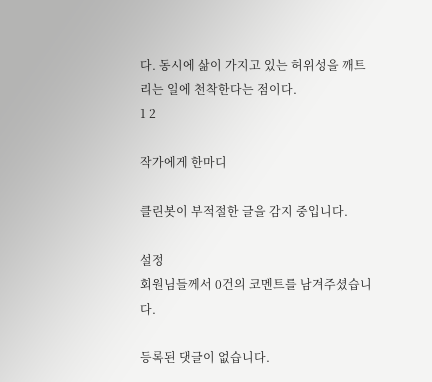다. 동시에 삶이 가지고 있는 허위성을 깨트리는 일에 천착한다는 점이다.
1 2

작가에게 한마디

클린봇이 부적절한 글을 감지 중입니다.

설정
회원님들께서 0건의 코멘트를 남겨주셨습니다.

등록된 댓글이 없습니다.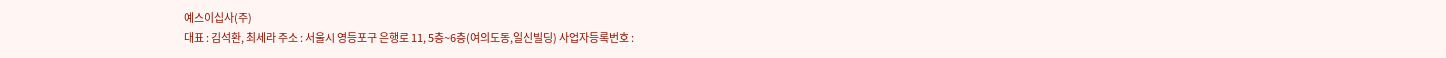예스이십사(주)
대표 : 김석환, 최세라 주소 : 서울시 영등포구 은행로 11, 5층~6층(여의도동,일신빌딩) 사업자등록번호 :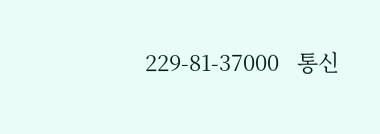229-81-37000   통신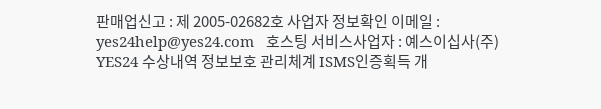판매업신고 : 제 2005-02682호 사업자 정보확인 이메일 : yes24help@yes24.com   호스팅 서비스사업자 : 예스이십사(주)
YES24 수상내역 정보보호 관리체계 ISMS인증획득 개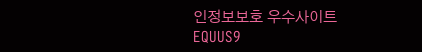인정보보호 우수사이트
EQUUS9